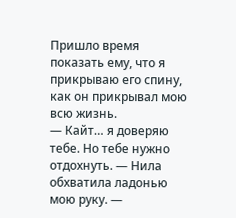Пришло время показать ему, что я прикрываю его спину, как он прикрывал мою всю жизнь.
— Кайт… я доверяю тебе. Но тебе нужно отдохнуть. — Нила обхватила ладонью мою руку. —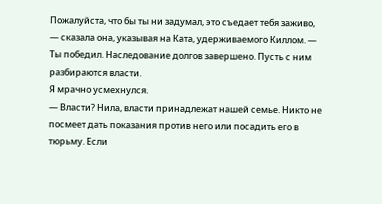Пожалуйста, что бы ты ни задумал, это съедает тебя заживо, — сказала она, указывая на Ката, удерживаемого Киллом. — Ты победил. Наследование долгов завершено. Пусть с ним разбираются власти.
Я мрачно усмехнулся.
— Власти? Нила, власти принадлежат нашей семье. Никто не посмеет дать показания против него или посадить его в тюрьму. Если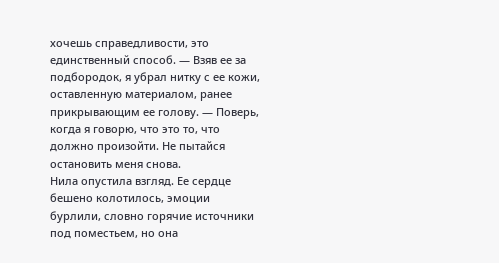хочешь справедливости, это единственный способ. — Взяв ее за подбородок, я убрал нитку с ее кожи, оставленную материалом, ранее прикрывающим ее голову. — Поверь, когда я говорю, что это то, что должно произойти. Не пытайся остановить меня снова.
Нила опустила взгляд. Ее сердце бешено колотилось, эмоции бурлили, словно горячие источники под поместьем, но она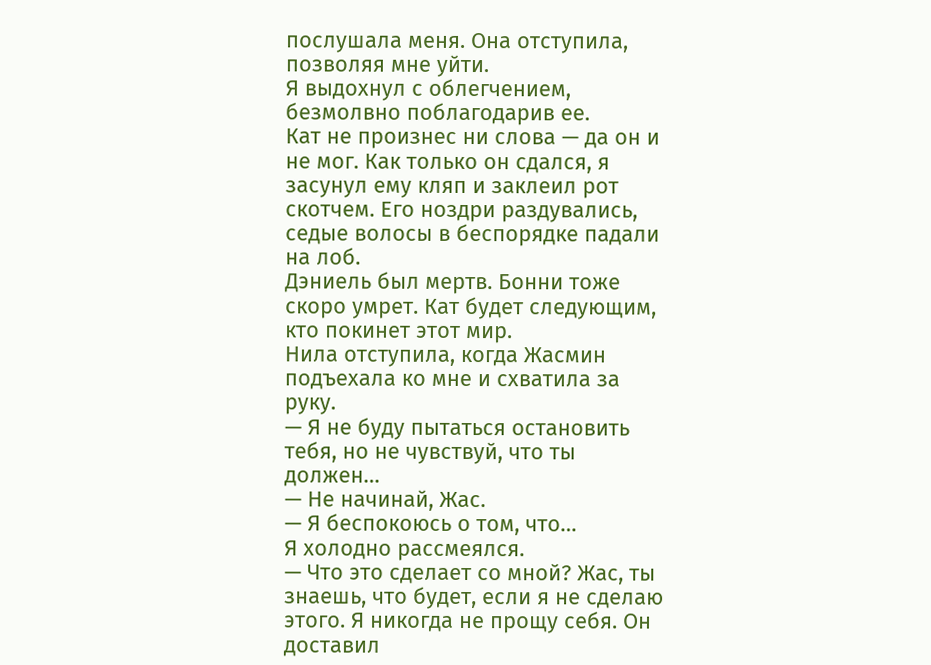послушала меня. Она отступила, позволяя мне уйти.
Я выдохнул с облегчением, безмолвно поблагодарив ее.
Кат не произнес ни слова — да он и не мог. Как только он сдался, я засунул ему кляп и заклеил рот скотчем. Его ноздри раздувались, седые волосы в беспорядке падали на лоб.
Дэниель был мертв. Бонни тоже скоро умрет. Кат будет следующим, кто покинет этот мир.
Нила отступила, когда Жасмин подъехала ко мне и схватила за руку.
— Я не буду пытаться остановить тебя, но не чувствуй, что ты должен…
— Не начинай, Жас.
— Я беспокоюсь о том, что…
Я холодно рассмеялся.
— Что это сделает со мной? Жас, ты знаешь, что будет, если я не сделаю этого. Я никогда не прощу себя. Он доставил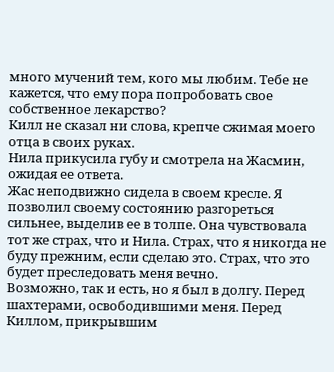много мучений тем, кого мы любим. Тебе не кажется, что ему пора попробовать свое собственное лекарство?
Килл не сказал ни слова, крепче сжимая моего отца в своих руках.
Нила прикусила губу и смотрела на Жасмин, ожидая ее ответа.
Жас неподвижно сидела в своем кресле. Я позволил своему состоянию разгореться сильнее, выделив ее в толпе. Она чувствовала тот же страх, что и Нила. Страх, что я никогда не буду прежним, если сделаю это. Страх, что это будет преследовать меня вечно.
Возможно, так и есть, но я был в долгу. Перед шахтерами, освободившими меня. Перед Киллом, прикрывшим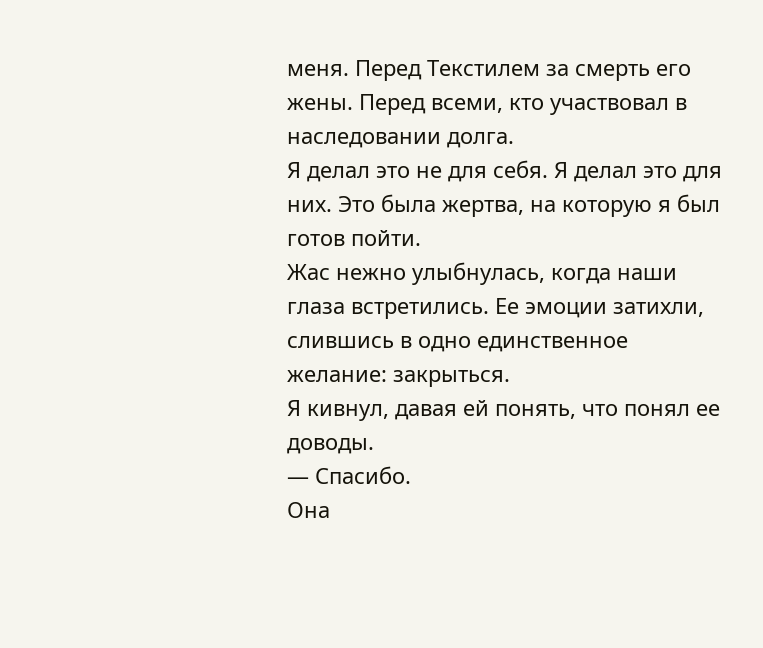меня. Перед Текстилем за смерть его жены. Перед всеми, кто участвовал в наследовании долга.
Я делал это не для себя. Я делал это для них. Это была жертва, на которую я был готов пойти.
Жас нежно улыбнулась, когда наши глаза встретились. Ее эмоции затихли, слившись в одно единственное желание: закрыться.
Я кивнул, давая ей понять, что понял ее доводы.
— Спасибо.
Она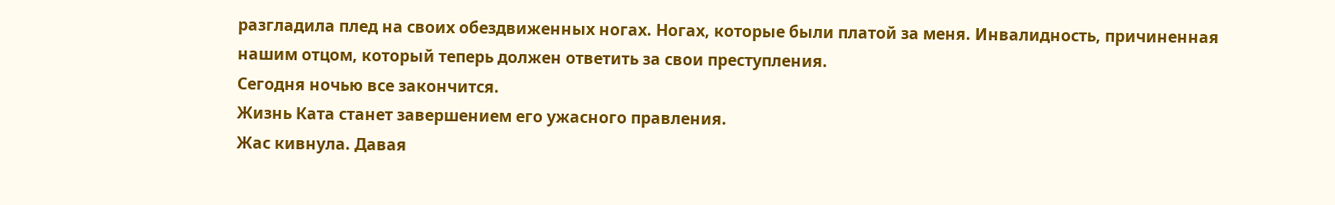разгладила плед на своих обездвиженных ногах. Ногах, которые были платой за меня. Инвалидность, причиненная нашим отцом, который теперь должен ответить за свои преступления.
Сегодня ночью все закончится.
Жизнь Ката станет завершением его ужасного правления.
Жас кивнула. Давая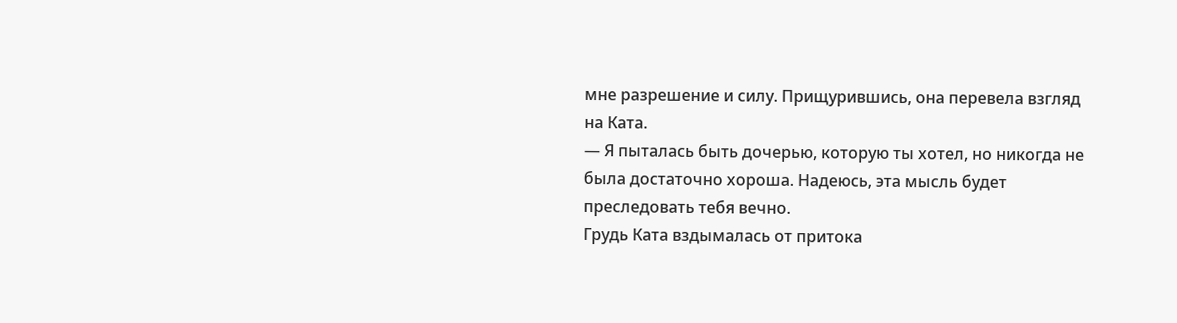мне разрешение и силу. Прищурившись, она перевела взгляд на Ката.
— Я пыталась быть дочерью, которую ты хотел, но никогда не была достаточно хороша. Надеюсь, эта мысль будет преследовать тебя вечно.
Грудь Ката вздымалась от притока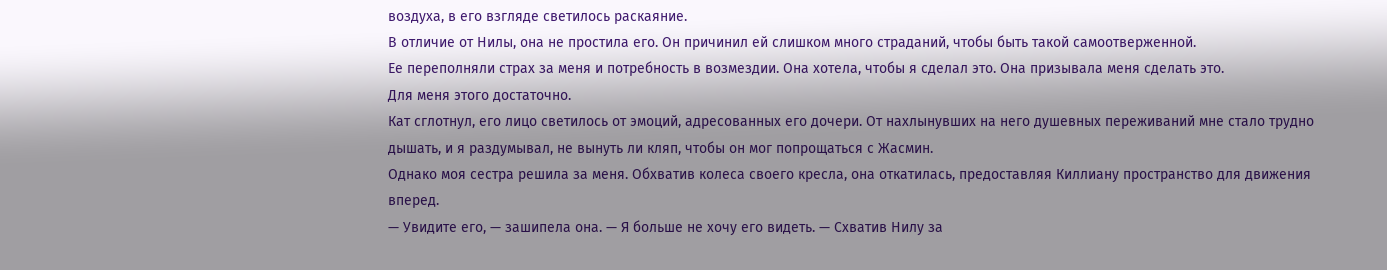воздуха, в его взгляде светилось раскаяние.
В отличие от Нилы, она не простила его. Он причинил ей слишком много страданий, чтобы быть такой самоотверженной.
Ее переполняли страх за меня и потребность в возмездии. Она хотела, чтобы я сделал это. Она призывала меня сделать это.
Для меня этого достаточно.
Кат сглотнул, его лицо светилось от эмоций, адресованных его дочери. От нахлынувших на него душевных переживаний мне стало трудно дышать, и я раздумывал, не вынуть ли кляп, чтобы он мог попрощаться с Жасмин.
Однако моя сестра решила за меня. Обхватив колеса своего кресла, она откатилась, предоставляя Киллиану пространство для движения вперед.
— Увидите его, — зашипела она. — Я больше не хочу его видеть. — Схватив Нилу за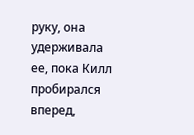руку, она удерживала ее, пока Килл пробирался вперед,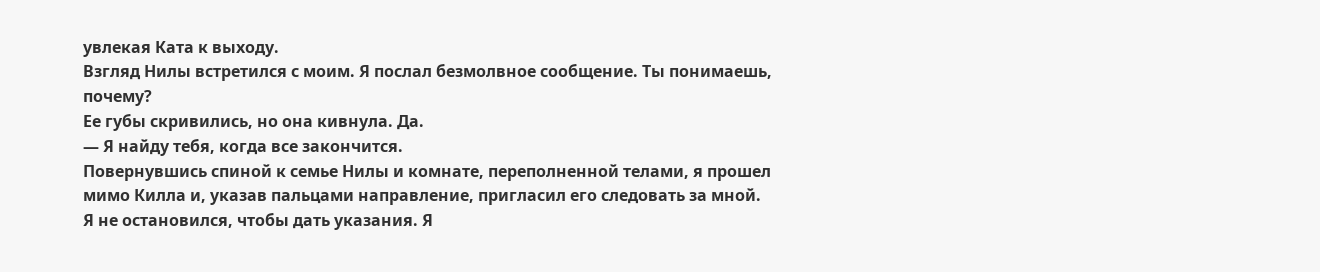увлекая Ката к выходу.
Взгляд Нилы встретился с моим. Я послал безмолвное сообщение. Ты понимаешь, почему?
Ее губы скривились, но она кивнула. Да.
— Я найду тебя, когда все закончится.
Повернувшись спиной к семье Нилы и комнате, переполненной телами, я прошел мимо Килла и, указав пальцами направление, пригласил его следовать за мной.
Я не остановился, чтобы дать указания. Я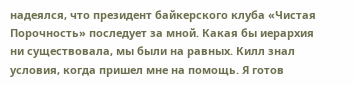надеялся, что президент байкерского клуба «Чистая Порочность» последует за мной. Какая бы иерархия ни существовала, мы были на равных. Килл знал условия, когда пришел мне на помощь. Я готов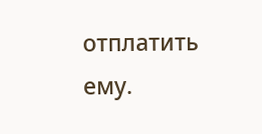отплатить ему.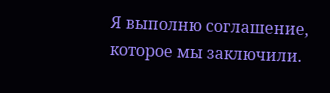Я выполню соглашение, которое мы заключили.